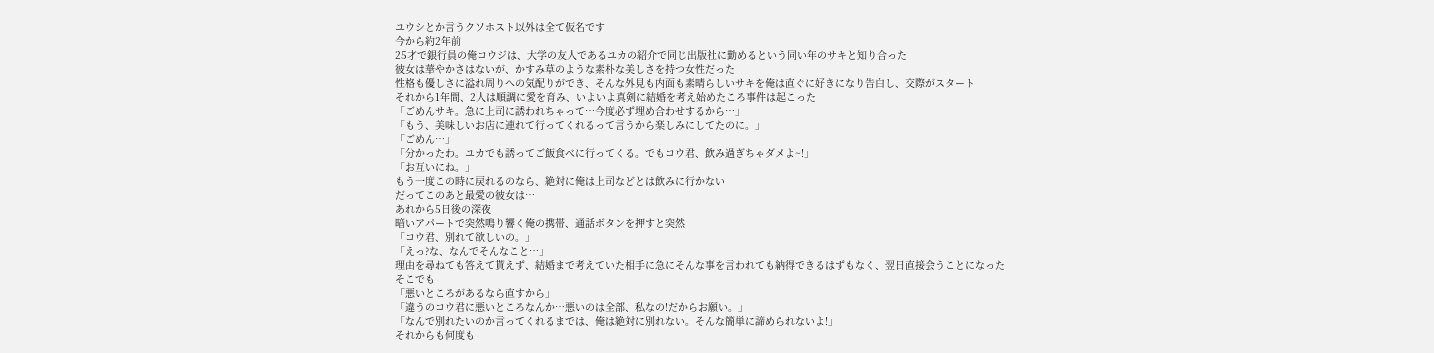ユウシとか言うクソホスト以外は全て仮名です
今から約2年前
25才で銀行員の俺コウジは、大学の友人であるユカの紹介で同じ出版社に勤めるという同い年のサキと知り合った
彼女は華やかさはないが、かすみ草のような素朴な美しさを持つ女性だった
性格も優しさに溢れ周りへの気配りができ、そんな外見も内面も素晴らしいサキを俺は直ぐに好きになり告白し、交際がスタート
それから1年間、2人は順調に愛を育み、いよいよ真剣に結婚を考え始めたころ事件は起こった
「ごめんサキ。急に上司に誘われちゃって…今度必ず埋め合わせするから…」
「もう、美味しいお店に連れて行ってくれるって言うから楽しみにしてたのに。」
「ごめん…」
「分かったわ。ユカでも誘ってご飯食べに行ってくる。でもコウ君、飲み過ぎちゃダメよ~!」
「お互いにね。」
もう一度この時に戻れるのなら、絶対に俺は上司などとは飲みに行かない
だってこのあと最愛の彼女は…
あれから5日後の深夜
暗いアパートで突然鳴り響く俺の携帯、通話ボタンを押すと突然
「コウ君、別れて欲しいの。」
「えっ?な、なんでそんなこと…」
理由を尋ねても答えて貰えず、結婚まで考えていた相手に急にそんな事を言われても納得できるはずもなく、翌日直接会うことになった
そこでも
「悪いところがあるなら直すから」
「違うのコウ君に悪いところなんか…悪いのは全部、私なの!だからお願い。」
「なんで別れたいのか言ってくれるまでは、俺は絶対に別れない。そんな簡単に諦められないよ!」
それからも何度も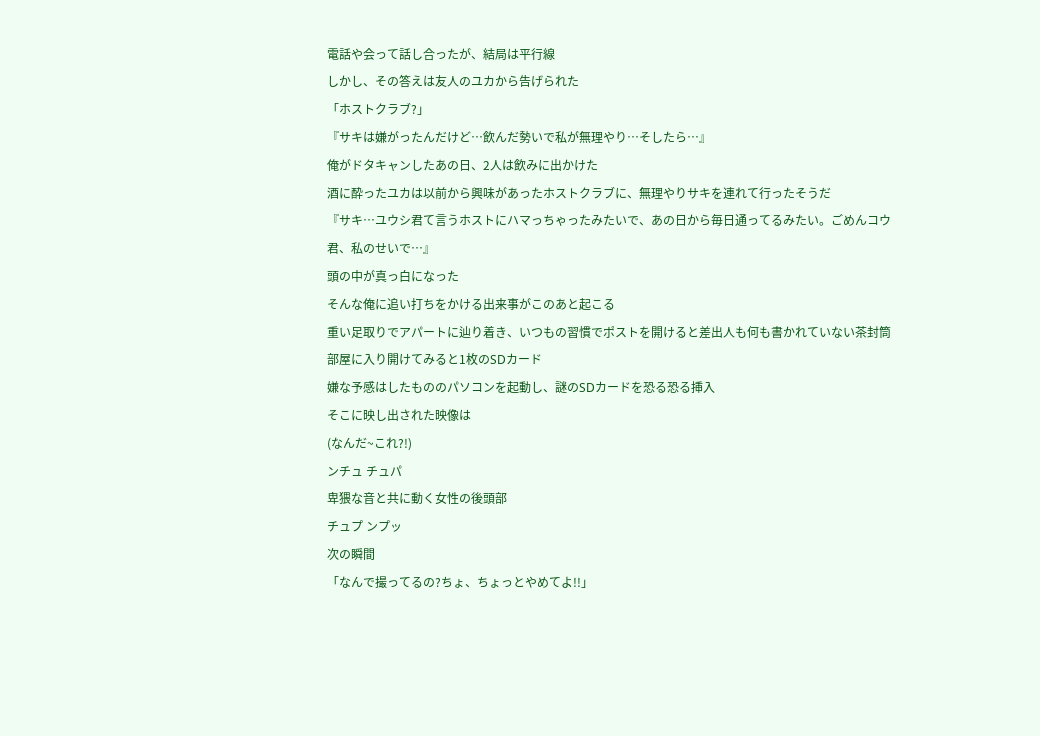電話や会って話し合ったが、結局は平行線
しかし、その答えは友人のユカから告げられた
「ホストクラブ?」
『サキは嫌がったんだけど…飲んだ勢いで私が無理やり…そしたら…』
俺がドタキャンしたあの日、2人は飲みに出かけた
酒に酔ったユカは以前から興味があったホストクラブに、無理やりサキを連れて行ったそうだ
『サキ…ユウシ君て言うホストにハマっちゃったみたいで、あの日から毎日通ってるみたい。ごめんコウ君、私のせいで…』
頭の中が真っ白になった
そんな俺に追い打ちをかける出来事がこのあと起こる
重い足取りでアパートに辿り着き、いつもの習慣でポストを開けると差出人も何も書かれていない茶封筒
部屋に入り開けてみると1枚のSDカード
嫌な予感はしたもののパソコンを起動し、謎のSDカードを恐る恐る挿入
そこに映し出された映像は
(なんだ~これ?!)
ンチュ チュパ
卑猥な音と共に動く女性の後頭部
チュプ ンプッ
次の瞬間
「なんで撮ってるの?ちょ、ちょっとやめてよ!!」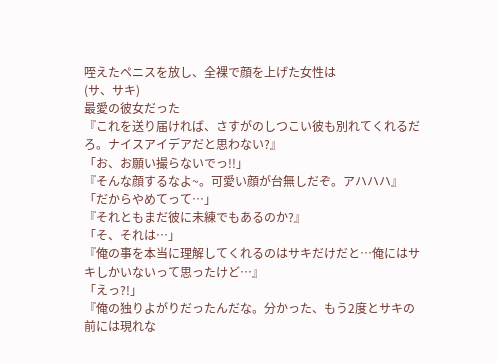咥えたペニスを放し、全裸で顔を上げた女性は
(サ、サキ)
最愛の彼女だった
『これを送り届ければ、さすがのしつこい彼も別れてくれるだろ。ナイスアイデアだと思わない?』
「お、お願い撮らないでっ!!」
『そんな顔するなよ~。可愛い顔が台無しだぞ。アハハハ』
「だからやめてって…」
『それともまだ彼に未練でもあるのか?』
「そ、それは…」
『俺の事を本当に理解してくれるのはサキだけだと…俺にはサキしかいないって思ったけど…』
「えっ?!」
『俺の独りよがりだったんだな。分かった、もう2度とサキの前には現れな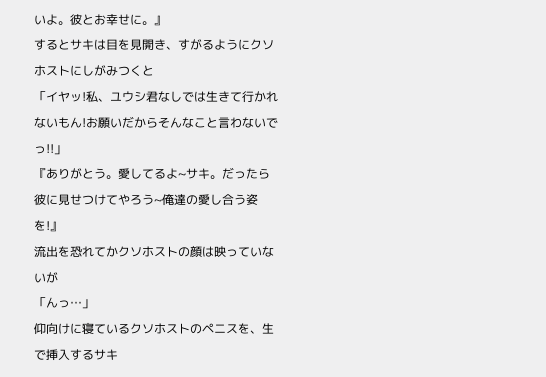いよ。彼とお幸せに。』
するとサキは目を見開き、すがるようにクソホストにしがみつくと
「イヤッ!私、ユウシ君なしでは生きて行かれないもん!お願いだからそんなこと言わないでっ!!」
『ありがとう。愛してるよ~サキ。だったら彼に見せつけてやろう~俺達の愛し合う姿を!』
流出を恐れてかクソホストの顔は映っていないが
「んっ…」
仰向けに寝ているクソホストのペニスを、生で挿入するサキ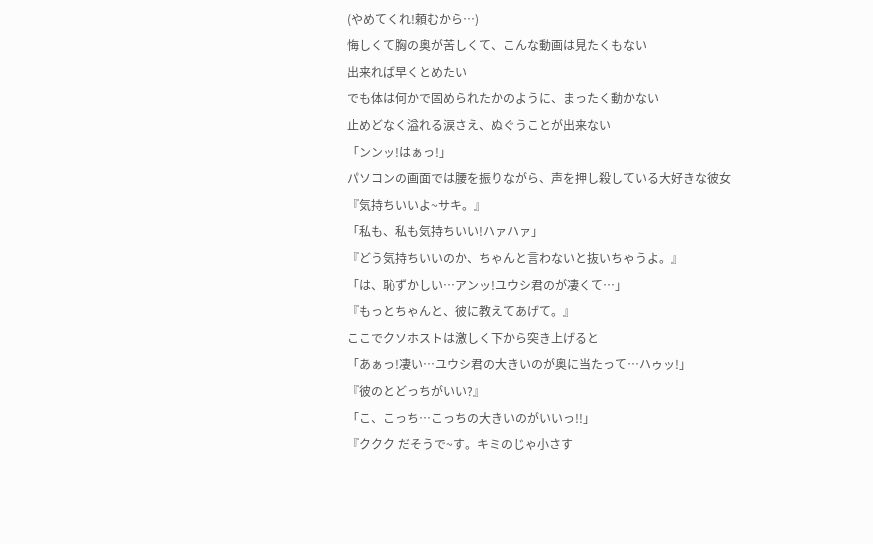(やめてくれ!頼むから…)
悔しくて胸の奥が苦しくて、こんな動画は見たくもない
出来れば早くとめたい
でも体は何かで固められたかのように、まったく動かない
止めどなく溢れる涙さえ、ぬぐうことが出来ない
「ンンッ!はぁっ!」
パソコンの画面では腰を振りながら、声を押し殺している大好きな彼女
『気持ちいいよ~サキ。』
「私も、私も気持ちいい!ハァハァ」
『どう気持ちいいのか、ちゃんと言わないと抜いちゃうよ。』
「は、恥ずかしい…アンッ!ユウシ君のが凄くて…」
『もっとちゃんと、彼に教えてあげて。』
ここでクソホストは激しく下から突き上げると
「あぁっ!凄い…ユウシ君の大きいのが奥に当たって…ハゥッ!」
『彼のとどっちがいい?』
「こ、こっち…こっちの大きいのがいいっ!!」
『ククク だそうで~す。キミのじゃ小さす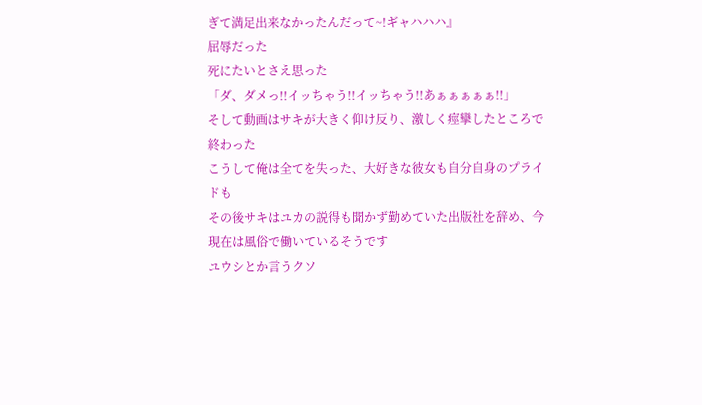ぎて満足出来なかったんだって~!ギャハハハ』
屈辱だった
死にたいとさえ思った
「ダ、ダメっ!!イッちゃう!!イッちゃう!!あぁぁぁぁぁ!!」
そして動画はサキが大きく仰け反り、激しく痙攣したところで終わった
こうして俺は全てを失った、大好きな彼女も自分自身のプライドも
その後サキはユカの説得も聞かず勤めていた出版社を辞め、今現在は風俗で働いているそうです
ユウシとか言うクソ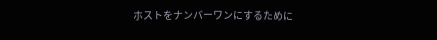ホストをナンバーワンにするために